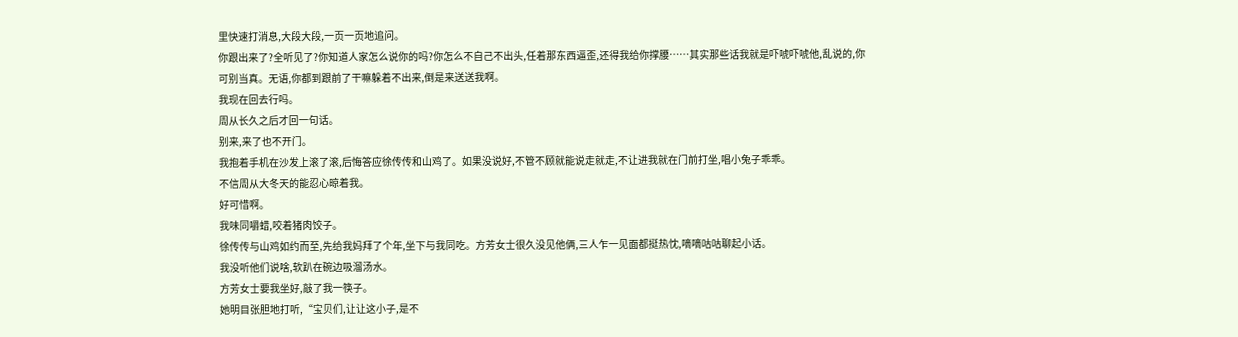里快速打消息,大段大段,一页一页地追问。
你跟出来了?全听见了?你知道人家怎么说你的吗?你怎么不自己不出头,任着那东西逼歪,还得我给你撑腰……其实那些话我就是吓唬吓唬他,乱说的,你可别当真。无语,你都到跟前了干嘛躲着不出来,倒是来送送我啊。
我现在回去行吗。
周从长久之后才回一句话。
别来,来了也不开门。
我抱着手机在沙发上滚了滚,后悔答应徐传传和山鸡了。如果没说好,不管不顾就能说走就走,不让进我就在门前打坐,唱小兔子乖乖。
不信周从大冬天的能忍心晾着我。
好可惜啊。
我味同嚼蜡,咬着猪肉饺子。
徐传传与山鸡如约而至,先给我妈拜了个年,坐下与我同吃。方芳女士很久没见他俩,三人乍一见面都挺热忱,嘀嘀咕咕聊起小话。
我没听他们说啥,软趴在碗边吸溜汤水。
方芳女士要我坐好,敲了我一筷子。
她明目张胆地打听,“宝贝们,让让这小子,是不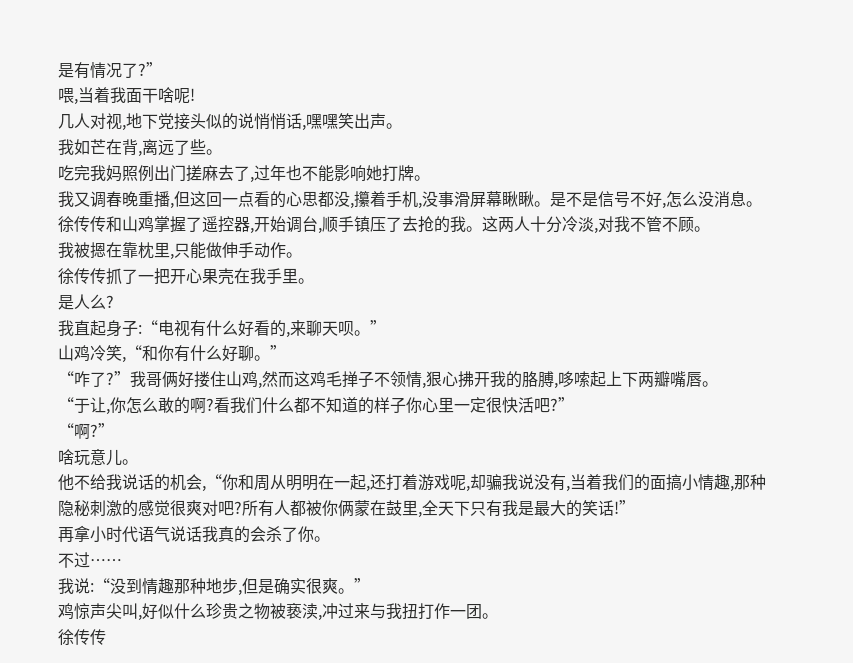是有情况了?”
喂,当着我面干啥呢!
几人对视,地下党接头似的说悄悄话,嘿嘿笑出声。
我如芒在背,离远了些。
吃完我妈照例出门搓麻去了,过年也不能影响她打牌。
我又调春晚重播,但这回一点看的心思都没,攥着手机,没事滑屏幕瞅瞅。是不是信号不好,怎么没消息。
徐传传和山鸡掌握了遥控器,开始调台,顺手镇压了去抢的我。这两人十分冷淡,对我不管不顾。
我被摁在靠枕里,只能做伸手动作。
徐传传抓了一把开心果壳在我手里。
是人么?
我直起身子:“电视有什么好看的,来聊天呗。”
山鸡冷笑,“和你有什么好聊。”
“咋了?”我哥俩好搂住山鸡,然而这鸡毛掸子不领情,狠心拂开我的胳膊,哆嗦起上下两瓣嘴唇。
“于让,你怎么敢的啊?看我们什么都不知道的样子你心里一定很快活吧?”
“啊?”
啥玩意儿。
他不给我说话的机会,“你和周从明明在一起,还打着游戏呢,却骗我说没有,当着我们的面搞小情趣,那种隐秘刺激的感觉很爽对吧?所有人都被你俩蒙在鼓里,全天下只有我是最大的笑话!”
再拿小时代语气说话我真的会杀了你。
不过……
我说:“没到情趣那种地步,但是确实很爽。”
鸡惊声尖叫,好似什么珍贵之物被亵渎,冲过来与我扭打作一团。
徐传传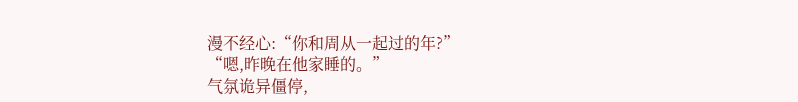漫不经心:“你和周从一起过的年?”
“嗯,昨晚在他家睡的。”
气氛诡异僵停,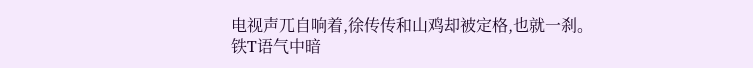电视声兀自响着,徐传传和山鸡却被定格,也就一刹。
铁T语气中暗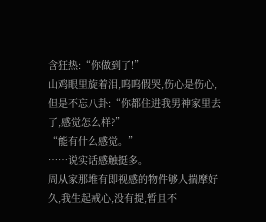含狂热:“你做到了!”
山鸡眼里旋着泪,呜呜假哭,伤心是伤心,但是不忘八卦:“你都住进我男神家里去了,感觉怎么样?”
“能有什么感觉。”
……说实话感触挺多。
周从家那堆有即视感的物件够人揣摩好久,我生起戒心,没有提,暂且不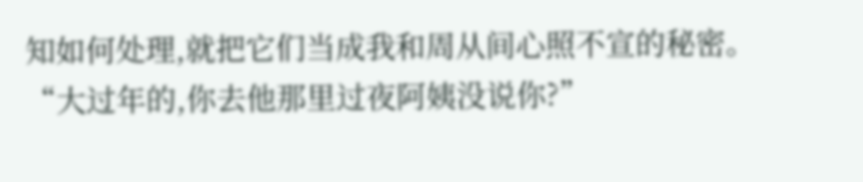知如何处理,就把它们当成我和周从间心照不宣的秘密。
“大过年的,你去他那里过夜阿姨没说你?”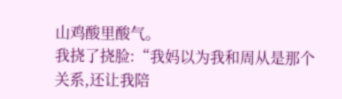山鸡酸里酸气。
我挠了挠脸:“我妈以为我和周从是那个关系,还让我陪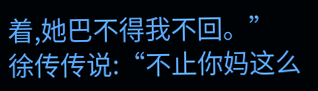着,她巴不得我不回。”
徐传传说:“不止你妈这么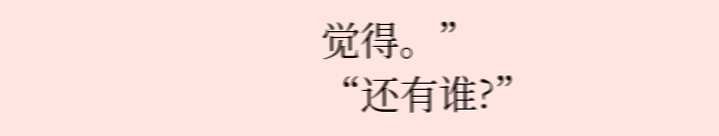觉得。”
“还有谁?”